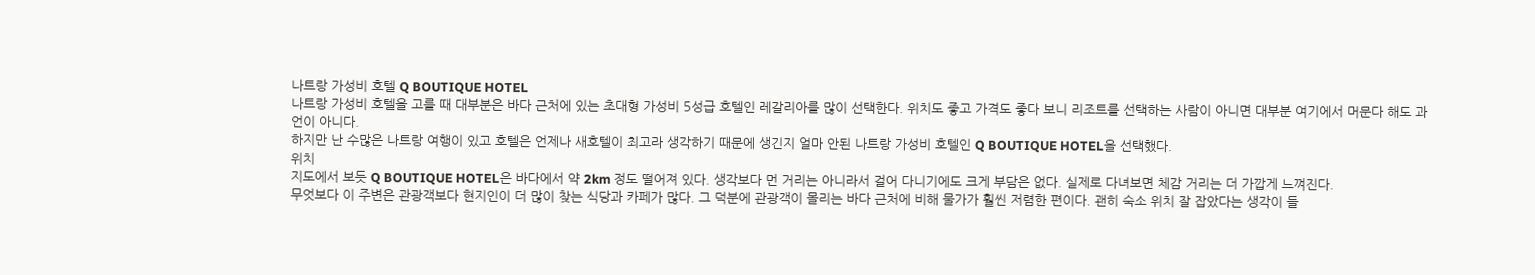나트랑 가성비 호텔 Q BOUTIQUE HOTEL
나트랑 가성비 호텔을 고를 때 대부분은 바다 근처에 있는 초대형 가성비 5성급 호텔인 레갈리아를 많이 선택한다. 위치도 좋고 가격도 좋다 보니 리조트를 선택하는 사람이 아니면 대부분 여기에서 머문다 해도 과언이 아니다.
하지만 난 수많은 나트랑 여행이 있고 호텔은 언제나 새호텔이 최고라 생각하기 때문에 생긴지 얼마 안된 나트랑 가성비 호텔인 Q BOUTIQUE HOTEL을 선택했다.
위치
지도에서 보듯 Q BOUTIQUE HOTEL은 바다에서 약 2km 정도 떨어져 있다. 생각보다 먼 거리는 아니라서 걸어 다니기에도 크게 부담은 없다. 실제로 다녀보면 체감 거리는 더 가깝게 느껴진다.
무엇보다 이 주변은 관광객보다 현지인이 더 많이 찾는 식당과 카페가 많다. 그 덕분에 관광객이 몰리는 바다 근처에 비해 물가가 훨씬 저렴한 편이다. 괜히 숙소 위치 잘 잡았다는 생각이 들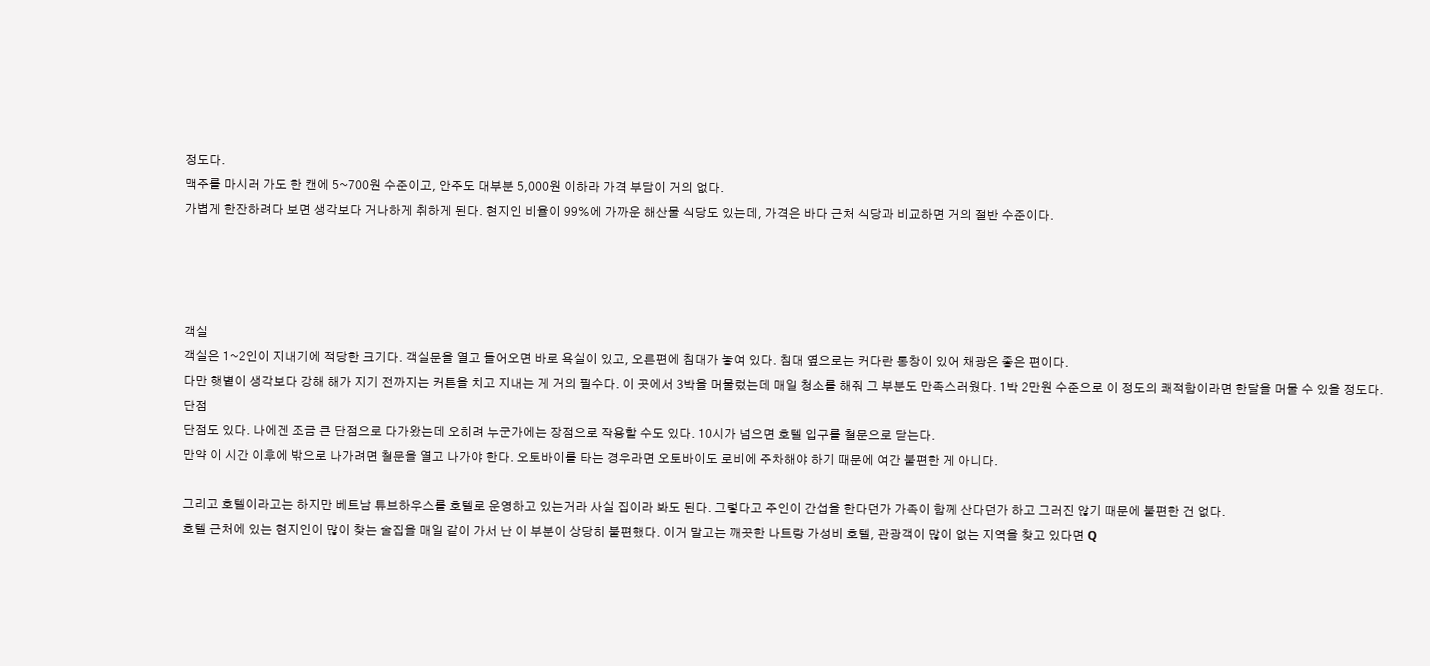정도다.
맥주를 마시러 가도 한 캔에 5~700원 수준이고, 안주도 대부분 5,000원 이하라 가격 부담이 거의 없다.
가볍게 한잔하려다 보면 생각보다 거나하게 취하게 된다. 현지인 비율이 99%에 가까운 해산물 식당도 있는데, 가격은 바다 근처 식당과 비교하면 거의 절반 수준이다.




객실
객실은 1~2인이 지내기에 적당한 크기다. 객실문을 열고 들어오면 바로 욕실이 있고, 오른편에 침대가 놓여 있다. 침대 옆으로는 커다란 통창이 있어 채광은 좋은 편이다.
다만 햇볕이 생각보다 강해 해가 지기 전까지는 커튼을 치고 지내는 게 거의 필수다. 이 곳에서 3박을 머물렀는데 매일 청소를 해줘 그 부분도 만족스러웠다. 1박 2만원 수준으로 이 정도의 쾌적함이라면 한달을 머물 수 있을 정도다.
단점
단점도 있다. 나에겐 조금 큰 단점으로 다가왔는데 오히려 누군가에는 장점으로 작용할 수도 있다. 10시가 넘으면 호텔 입구를 철문으로 닫는다.
만약 이 시간 이후에 밖으로 나가려면 철문을 열고 나가야 한다. 오토바이를 타는 경우라면 오토바이도 로비에 주차해야 하기 때문에 여간 불편한 게 아니다.

그리고 호텔이라고는 하지만 베트남 튜브하우스를 호텔로 운영하고 있는거라 사실 집이라 봐도 된다. 그렇다고 주인이 간섭을 한다던가 가족이 함께 산다던가 하고 그러진 않기 때문에 불편한 건 없다.
호텔 근처에 있는 현지인이 많이 찾는 술집을 매일 같이 가서 난 이 부분이 상당히 불편했다. 이거 말고는 깨끗한 나트랑 가성비 호텔, 관광객이 많이 없는 지역을 찾고 있다면 Q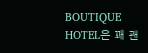BOUTIQUE HOTEL은 꽤 괜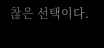찮은 선택이다.